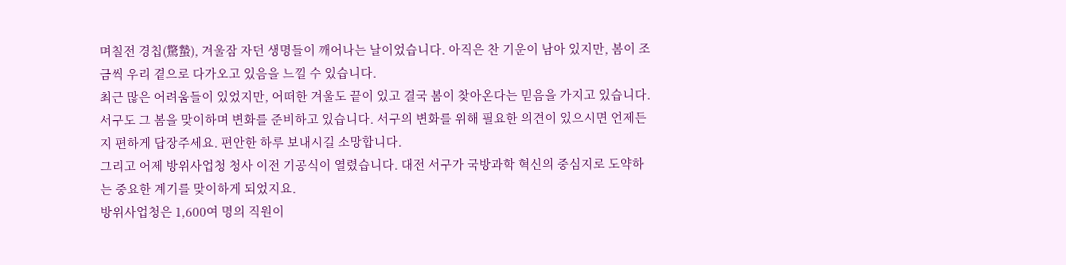며칠전 경칩(驚蟄), 겨울잠 자던 생명들이 깨어나는 날이었습니다. 아직은 찬 기운이 남아 있지만, 봄이 조금씩 우리 곁으로 다가오고 있음을 느낄 수 있습니다.
최근 많은 어려움들이 있었지만, 어떠한 겨울도 끝이 있고 결국 봄이 찾아온다는 믿음을 가지고 있습니다.
서구도 그 봄을 맞이하며 변화를 준비하고 있습니다. 서구의 변화를 위해 필요한 의견이 있으시면 언제든지 편하게 답장주세요. 편안한 하루 보내시길 소망합니다.
그리고 어제 방위사업청 청사 이전 기공식이 열렸습니다. 대전 서구가 국방과학 혁신의 중심지로 도약하는 중요한 계기를 맞이하게 되었지요.
방위사업청은 1,600여 명의 직원이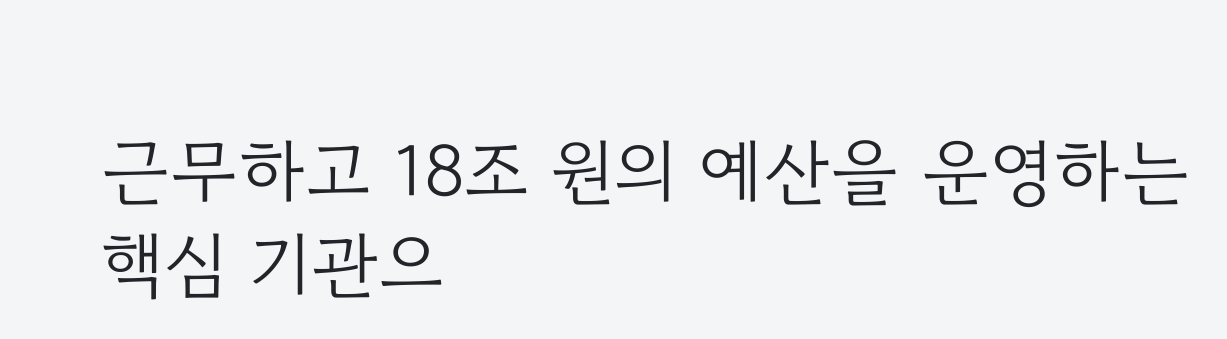근무하고 18조 원의 예산을 운영하는 핵심 기관으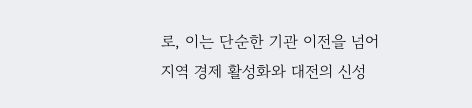로, 이는 단순한 기관 이전을 넘어 지역 경제 활성화와 대전의 신성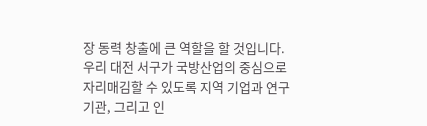장 동력 창출에 큰 역할을 할 것입니다.
우리 대전 서구가 국방산업의 중심으로 자리매김할 수 있도록 지역 기업과 연구기관, 그리고 인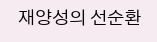재양성의 선순환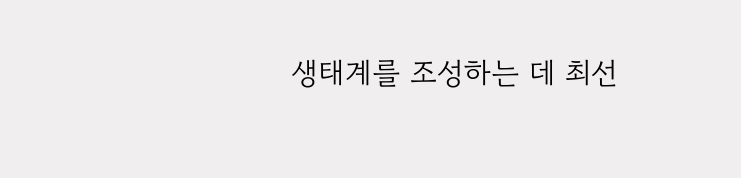생태계를 조성하는 데 최선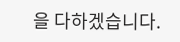을 다하겠습니다.